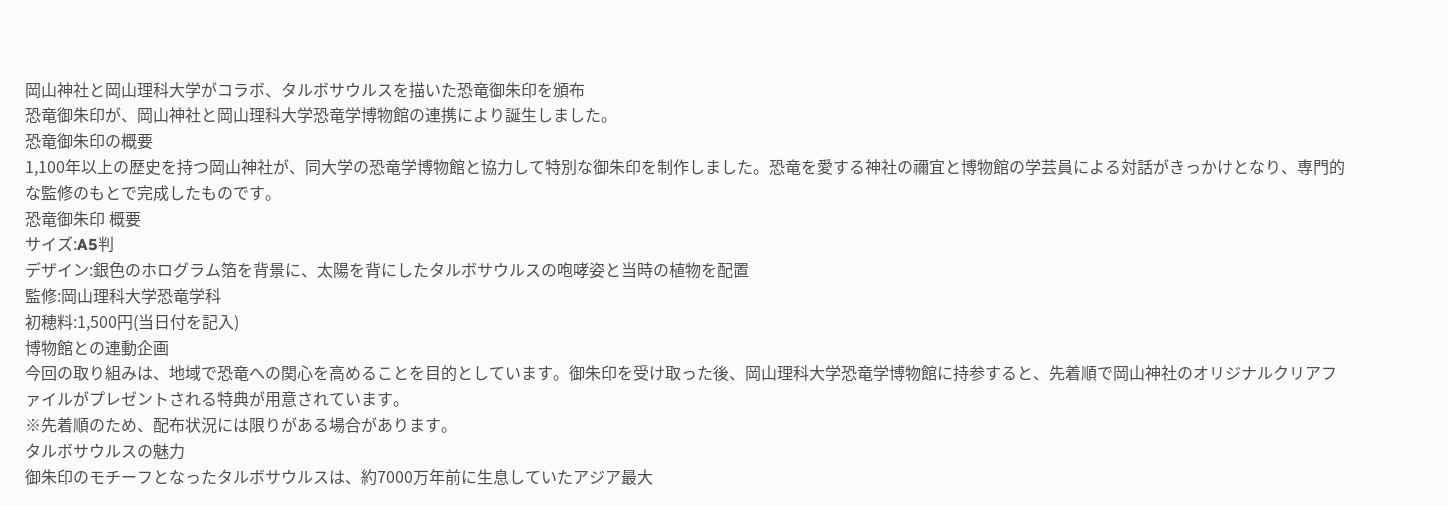岡山神社と岡山理科大学がコラボ、タルボサウルスを描いた恐竜御朱印を頒布
恐竜御朱印が、岡山神社と岡山理科大学恐竜学博物館の連携により誕生しました。
恐竜御朱印の概要
1,100年以上の歴史を持つ岡山神社が、同大学の恐竜学博物館と協力して特別な御朱印を制作しました。恐竜を愛する神社の禰宜と博物館の学芸員による対話がきっかけとなり、専門的な監修のもとで完成したものです。
恐竜御朱印 概要
サイズ:A5判
デザイン:銀色のホログラム箔を背景に、太陽を背にしたタルボサウルスの咆哮姿と当時の植物を配置
監修:岡山理科大学恐竜学科
初穂料:1,500円(当日付を記入)
博物館との連動企画
今回の取り組みは、地域で恐竜への関心を高めることを目的としています。御朱印を受け取った後、岡山理科大学恐竜学博物館に持参すると、先着順で岡山神社のオリジナルクリアファイルがプレゼントされる特典が用意されています。
※先着順のため、配布状況には限りがある場合があります。
タルボサウルスの魅力
御朱印のモチーフとなったタルボサウルスは、約7000万年前に生息していたアジア最大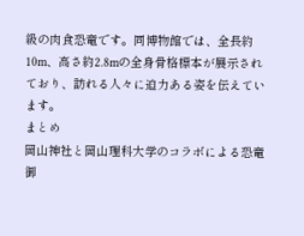級の肉食恐竜です。同博物館では、全長約10m、高さ約2.8mの全身骨格標本が展示されており、訪れる人々に迫力ある姿を伝えています。
まとめ
岡山神社と岡山理科大学のコラボによる恐竜御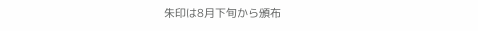朱印は8月下旬から頒布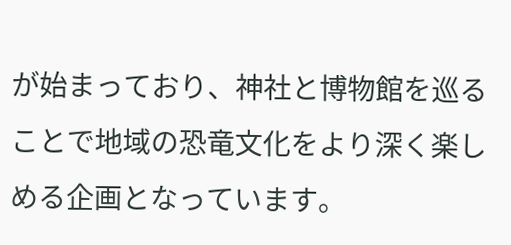が始まっており、神社と博物館を巡ることで地域の恐竜文化をより深く楽しめる企画となっています。